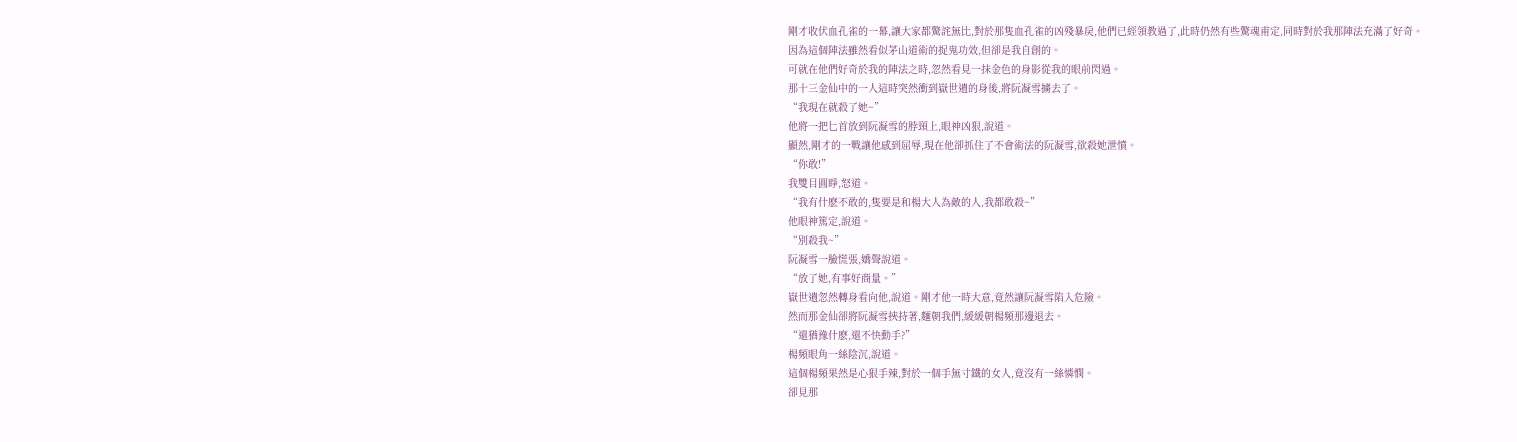剛才收伏血孔雀的一幕,讓大家都驚詫無比,對於那隻血孔雀的凶殘暴戾,他們已經領教過了,此時仍然有些驚魂甫定,同時對於我那陣法充滿了好奇。
因為這個陣法雖然看似茅山道術的捉鬼功效,但卻是我自創的。
可就在他們好奇於我的陣法之時,忽然看見一抹金色的身影從我的眼前閃過。
那十三金仙中的一人這時突然衝到嶽世遺的身後,將阮凝雪擄去了。
“我現在就殺了她~”
他將一把匕首放到阮凝雪的脖頸上,眼神凶狠,說道。
顯然,剛才的一戰讓他感到屈辱,現在他卻抓住了不會術法的阮凝雪,欲殺她泄憤。
“你敢!”
我雙目圓睜,怒道。
“我有什麽不敢的,隻要是和楊大人為敵的人,我都敢殺~”
他眼神篤定,說道。
“別殺我~”
阮凝雪一臉慌張,嬌聲說道。
“放了她,有事好商量。”
嶽世遺忽然轉身看向他,說道。剛才他一時大意,竟然讓阮凝雪陷入危險。
然而那金仙卻將阮凝雪挾持著,麵朝我們,緩緩朝楊頻那邊退去。
“還猶豫什麽,還不快動手?”
楊頻眼角一絲陰沉,說道。
這個楊頻果然是心狠手辣,對於一個手無寸鐵的女人,竟沒有一絲憐憫。
卻見那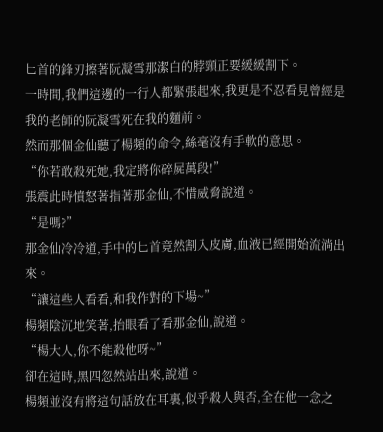匕首的鋒刃擦著阮凝雪那潔白的脖頸正要緩緩割下。
一時間,我們這邊的一行人都緊張起來,我更是不忍看見曾經是我的老師的阮凝雪死在我的麵前。
然而那個金仙聽了楊頻的命令,絲毫沒有手軟的意思。
“你若敢殺死她,我定將你碎屍萬段!”
張震此時憤怒著指著那金仙,不惜威脅說道。
“是嗎?”
那金仙冷冷道,手中的匕首竟然割入皮膚,血液已經開始流淌出來。
“讓這些人看看,和我作對的下場~”
楊頻陰沉地笑著,抬眼看了看那金仙,說道。
“楊大人,你不能殺他呀~”
卻在這時,黑四忽然站出來,說道。
楊頻並沒有將這句話放在耳裏,似乎殺人與否,全在他一念之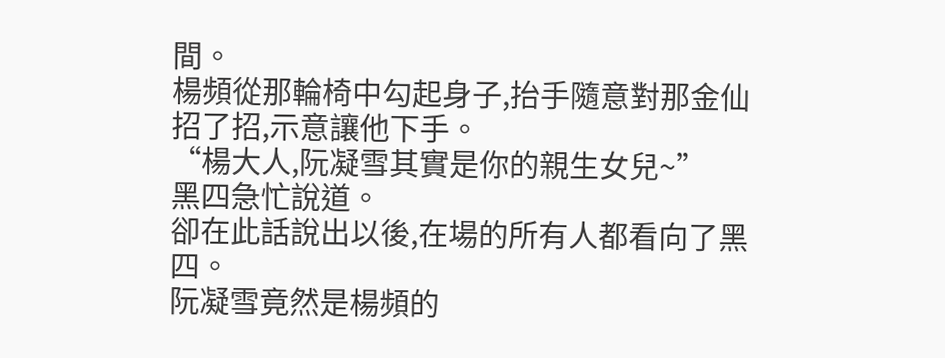間。
楊頻從那輪椅中勾起身子,抬手隨意對那金仙招了招,示意讓他下手。
“楊大人,阮凝雪其實是你的親生女兒~”
黑四急忙說道。
卻在此話說出以後,在場的所有人都看向了黑四。
阮凝雪竟然是楊頻的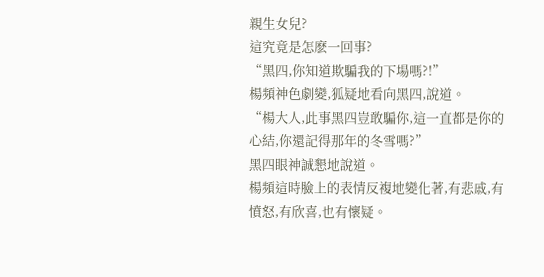親生女兒?
這究竟是怎麽一回事?
“黑四,你知道欺騙我的下場嗎?!”
楊頻神色劇變,狐疑地看向黑四,說道。
“楊大人,此事黑四豈敢騙你,這一直都是你的心結,你還記得那年的冬雪嗎?”
黑四眼神誠懇地說道。
楊頻這時臉上的表情反複地變化著,有悲戚,有憤怒,有欣喜,也有懷疑。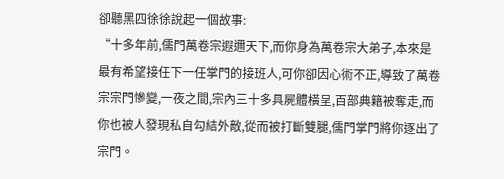卻聽黑四徐徐說起一個故事:
“十多年前,儒門萬卷宗遐邇天下,而你身為萬卷宗大弟子,本來是最有希望接任下一任掌門的接班人,可你卻因心術不正,導致了萬卷宗宗門慘變,一夜之間,宗內三十多具屍體橫呈,百部典籍被奪走,而你也被人發現私自勾結外敵,從而被打斷雙腿,儒門掌門將你逐出了宗門。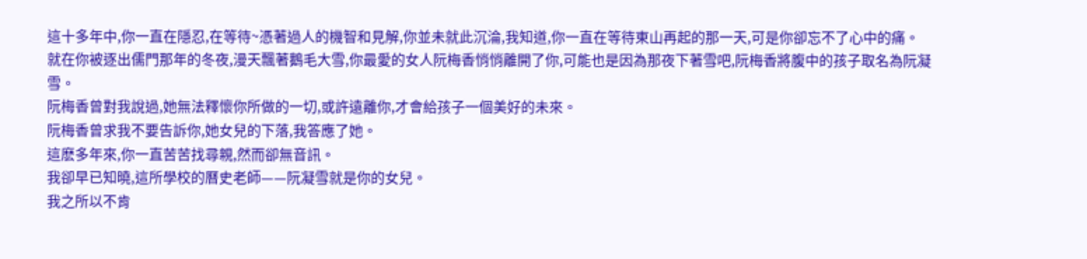這十多年中,你一直在隱忍,在等待~憑著過人的機智和見解,你並未就此沉淪,我知道,你一直在等待東山再起的那一天,可是你卻忘不了心中的痛。
就在你被逐出儒門那年的冬夜,漫天飄著鵝毛大雪,你最愛的女人阮梅香悄悄離開了你,可能也是因為那夜下著雪吧,阮梅香將腹中的孩子取名為阮凝雪。
阮梅香曾對我說過,她無法釋懷你所做的一切,或許遠離你,才會給孩子一個美好的未來。
阮梅香曾求我不要告訴你,她女兒的下落,我答應了她。
這麽多年來,你一直苦苦找尋親,然而卻無音訊。
我卻早已知曉,這所學校的曆史老師——阮凝雪就是你的女兒。
我之所以不肯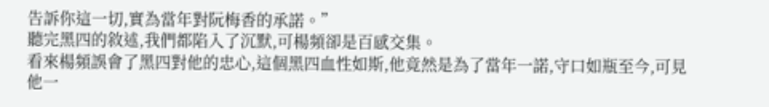告訴你這一切,實為當年對阮梅香的承諾。”
聽完黑四的敘述,我們都陷入了沉默,可楊頻卻是百感交集。
看來楊頻誤會了黑四對他的忠心,這個黑四血性如斯,他竟然是為了當年一諾,守口如瓶至今,可見他一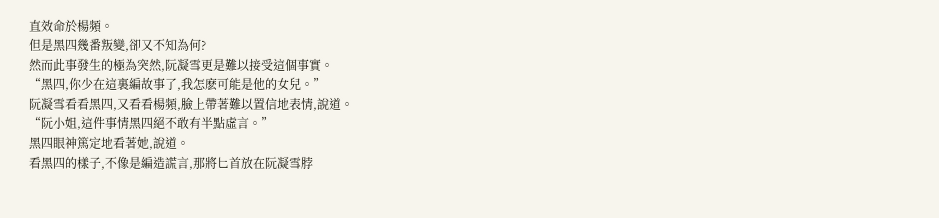直效命於楊頻。
但是黑四幾番叛變,卻又不知為何?
然而此事發生的極為突然,阮凝雪更是難以接受這個事實。
“黑四,你少在這裏編故事了,我怎麽可能是他的女兒。”
阮凝雪看看黑四,又看看楊頻,臉上帶著難以置信地表情,說道。
“阮小姐,這件事情黑四絕不敢有半點虛言。”
黑四眼神篤定地看著她,說道。
看黑四的樣子,不像是編造謊言,那將匕首放在阮凝雪脖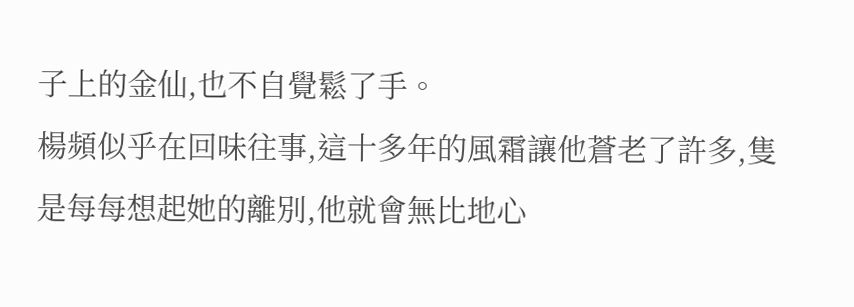子上的金仙,也不自覺鬆了手。
楊頻似乎在回味往事,這十多年的風霜讓他蒼老了許多,隻是每每想起她的離別,他就會無比地心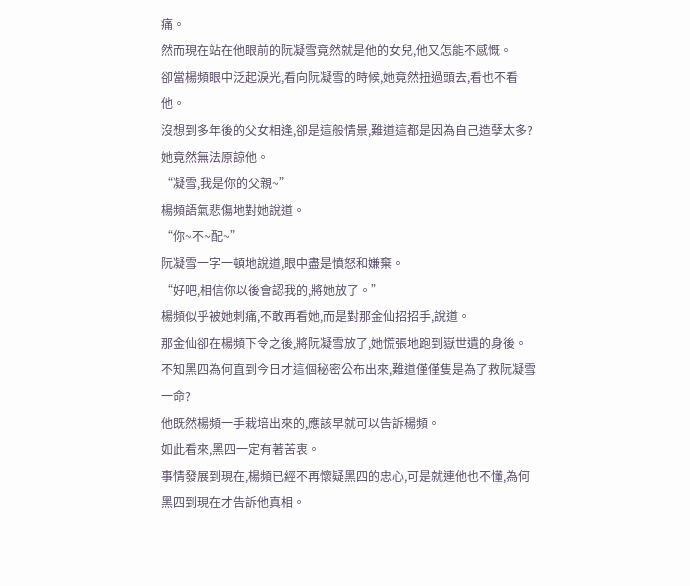痛。
然而現在站在他眼前的阮凝雪竟然就是他的女兒,他又怎能不感慨。
卻當楊頻眼中泛起淚光,看向阮凝雪的時候,她竟然扭過頭去,看也不看他。
沒想到多年後的父女相逢,卻是這般情景,難道這都是因為自己造孽太多?她竟然無法原諒他。
“凝雪,我是你的父親~”
楊頻語氣悲傷地對她說道。
“你~不~配~”
阮凝雪一字一頓地說道,眼中盡是憤怒和嫌棄。
“好吧,相信你以後會認我的,將她放了。”
楊頻似乎被她刺痛,不敢再看她,而是對那金仙招招手,說道。
那金仙卻在楊頻下令之後,將阮凝雪放了,她慌張地跑到嶽世遺的身後。
不知黑四為何直到今日才這個秘密公布出來,難道僅僅隻是為了救阮凝雪一命?
他既然楊頻一手栽培出來的,應該早就可以告訴楊頻。
如此看來,黑四一定有著苦衷。
事情發展到現在,楊頻已經不再懷疑黑四的忠心,可是就連他也不懂,為何黑四到現在才告訴他真相。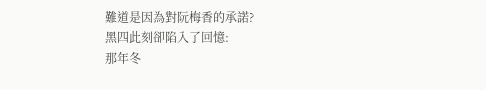難道是因為對阮梅香的承諾?
黑四此刻卻陷入了回憶:
那年冬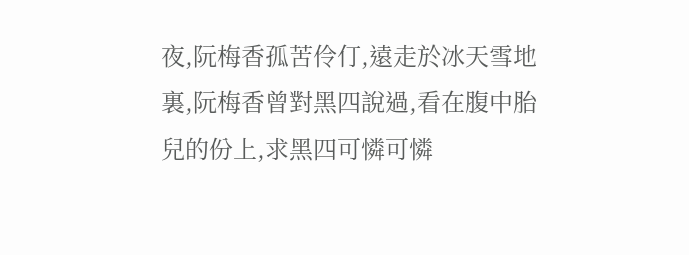夜,阮梅香孤苦伶仃,遠走於冰天雪地裏,阮梅香曾對黑四說過,看在腹中胎兒的份上,求黑四可憐可憐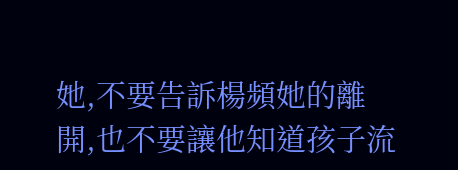她,不要告訴楊頻她的離開,也不要讓他知道孩子流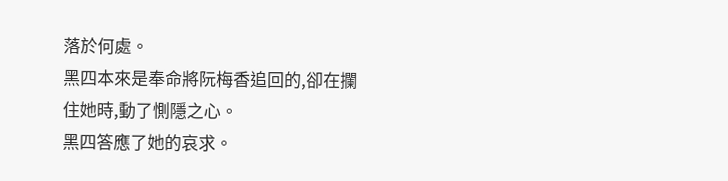落於何處。
黑四本來是奉命將阮梅香追回的,卻在攔住她時,動了惻隱之心。
黑四答應了她的哀求。